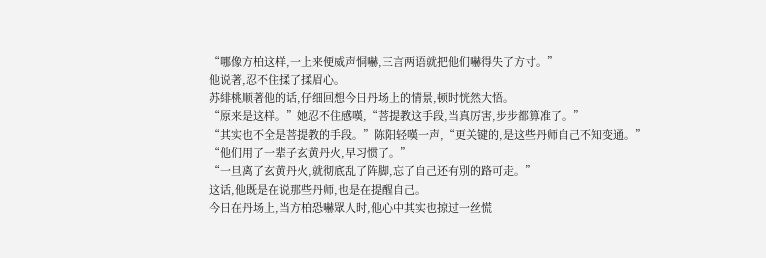“哪像方柏这样,一上来便威声恫嚇,三言两语就把他们嚇得失了方寸。”
他说著,忍不住揉了揉眉心。
苏緋桃顺著他的话,仔细回想今日丹场上的情景,顿时恍然大悟。
“原来是这样。”她忍不住感嘆,“菩提教这手段,当真厉害,步步都算准了。”
“其实也不全是菩提教的手段。”陈阳轻嘆一声,“更关键的,是这些丹师自己不知变通。”
“他们用了一辈子玄黄丹火,早习惯了。”
“一旦离了玄黄丹火,就彻底乱了阵脚,忘了自己还有別的路可走。”
这话,他既是在说那些丹师,也是在提醒自己。
今日在丹场上,当方柏恐嚇眾人时,他心中其实也掠过一丝慌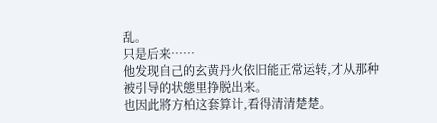乱。
只是后来……
他发现自己的玄黄丹火依旧能正常运转,才从那种被引导的状態里挣脱出来。
也因此將方柏这套算计,看得清清楚楚。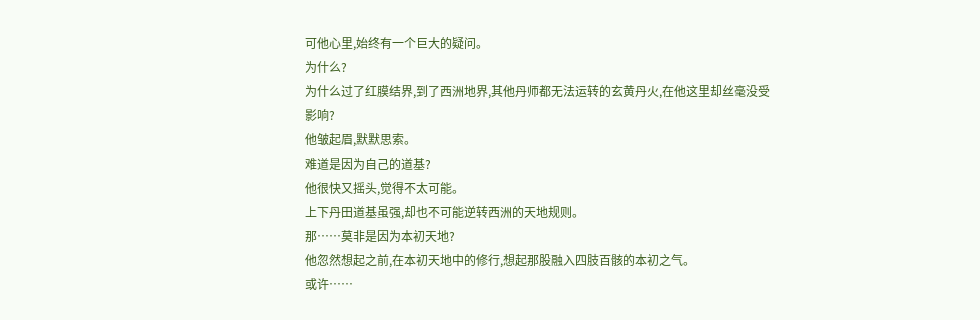可他心里,始终有一个巨大的疑问。
为什么?
为什么过了红膜结界,到了西洲地界,其他丹师都无法运转的玄黄丹火,在他这里却丝毫没受影响?
他皱起眉,默默思索。
难道是因为自己的道基?
他很快又摇头,觉得不太可能。
上下丹田道基虽强,却也不可能逆转西洲的天地规则。
那……莫非是因为本初天地?
他忽然想起之前,在本初天地中的修行,想起那股融入四肢百骸的本初之气。
或许……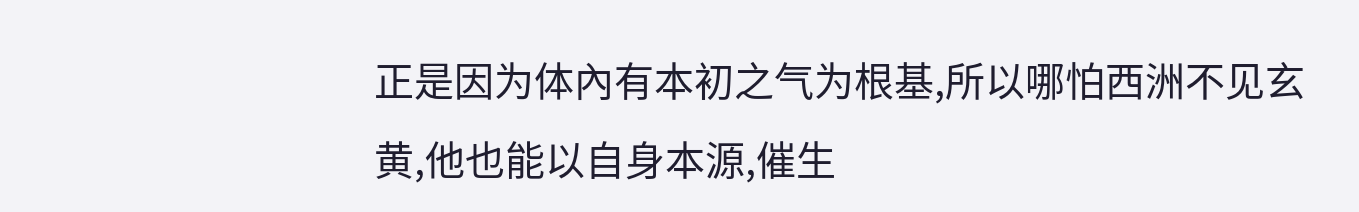正是因为体內有本初之气为根基,所以哪怕西洲不见玄黄,他也能以自身本源,催生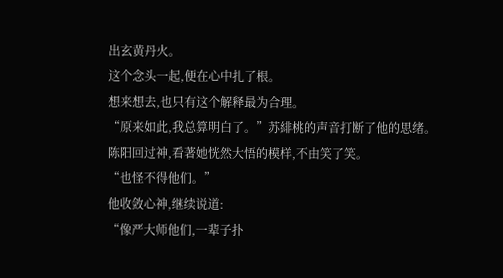出玄黄丹火。
这个念头一起,便在心中扎了根。
想来想去,也只有这个解释最为合理。
“原来如此,我总算明白了。”苏緋桃的声音打断了他的思绪。
陈阳回过神,看著她恍然大悟的模样,不由笑了笑。
“也怪不得他们。”
他收敛心神,继续说道:
“像严大师他们,一辈子扑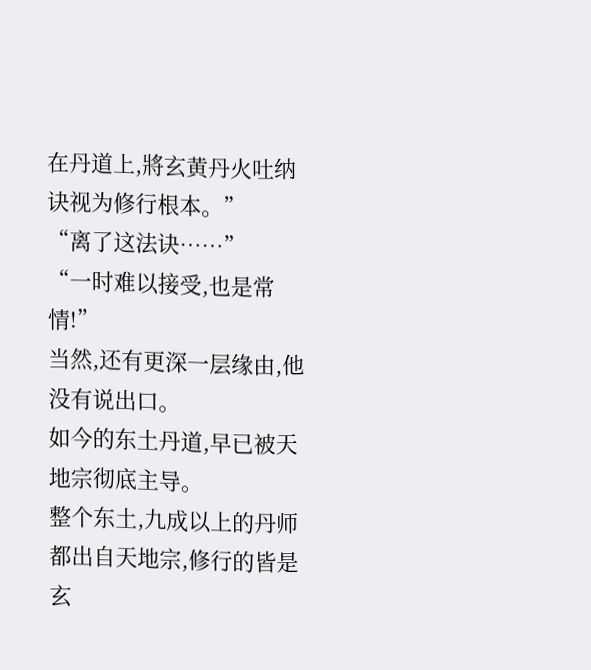在丹道上,將玄黄丹火吐纳诀视为修行根本。”
“离了这法诀……”
“一时难以接受,也是常情!”
当然,还有更深一层缘由,他没有说出口。
如今的东土丹道,早已被天地宗彻底主导。
整个东土,九成以上的丹师都出自天地宗,修行的皆是玄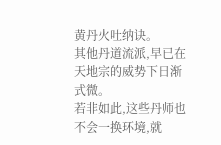黄丹火吐纳诀。
其他丹道流派,早已在天地宗的威势下日渐式微。
若非如此,这些丹师也不会一换环境,就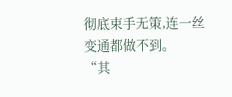彻底束手无策,连一丝变通都做不到。
“其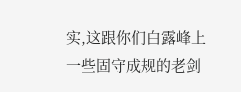实,这跟你们白露峰上一些固守成规的老剑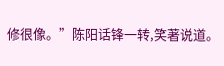修很像。”陈阳话锋一转,笑著说道。